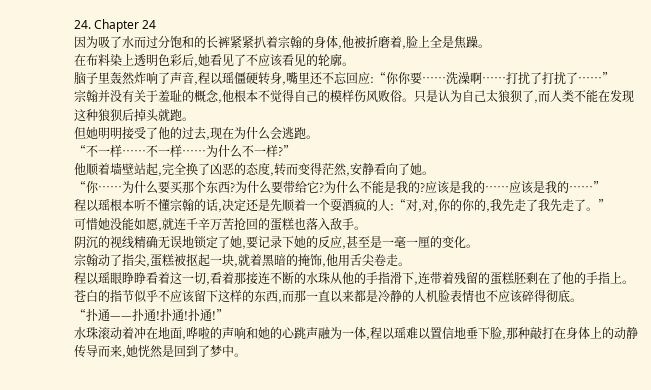24. Chapter 24
因为吸了水而过分饱和的长裤紧紧扒着宗翰的身体,他被折磨着,脸上全是焦躁。
在布料染上透明色彩后,她看见了不应该看见的轮廓。
脑子里轰然炸响了声音,程以瑶僵硬转身,嘴里还不忘回应:“你你要……洗澡啊……打扰了打扰了……”
宗翰并没有关于羞耻的概念,他根本不觉得自己的模样伤风败俗。只是认为自己太狼狈了,而人类不能在发现这种狼狈后掉头就跑。
但她明明接受了他的过去,现在为什么会逃跑。
“不一样……不一样……为什么不一样?”
他顺着墙壁站起,完全换了凶恶的态度,转而变得茫然,安静看向了她。
“你……为什么要买那个东西?为什么要带给它?为什么不能是我的?应该是我的……应该是我的……”
程以瑶根本听不懂宗翰的话,决定还是先顺着一个耍酒疯的人:“对,对,你的你的,我先走了我先走了。”
可惜她没能如愿,就连千辛万苦抢回的蛋糕也落入敌手。
阴沉的视线精确无误地锁定了她,要记录下她的反应,甚至是一毫一厘的变化。
宗翰动了指尖,蛋糕被抠起一块,就着黑暗的掩饰,他用舌尖卷走。
程以瑶眼睁睁看着这一切,看着那接连不断的水珠从他的手指滑下,连带着残留的蛋糕胚剩在了他的手指上。
苍白的指节似乎不应该留下这样的东西,而那一直以来都是冷静的人机脸表情也不应该碎得彻底。
“扑通——扑通!扑通!扑通!”
水珠滚动着冲在地面,哗啦的声响和她的心跳声融为一体,程以瑶难以置信地垂下脸,那种敲打在身体上的动静传导而来,她恍然是回到了梦中。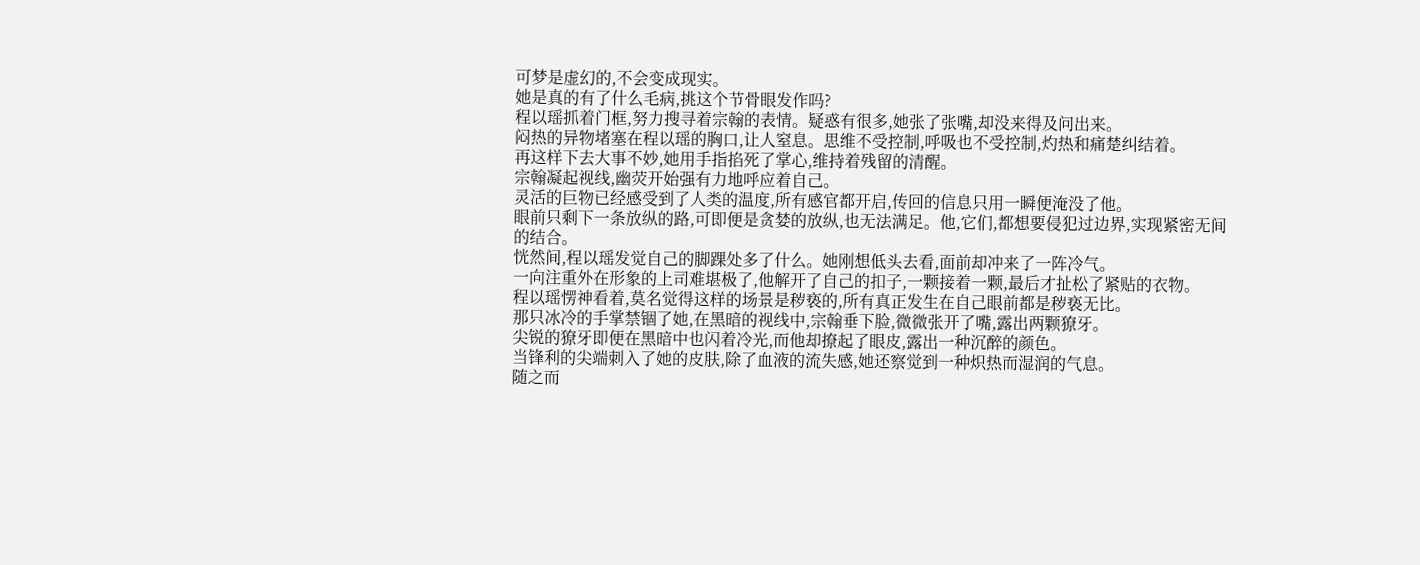可梦是虚幻的,不会变成现实。
她是真的有了什么毛病,挑这个节骨眼发作吗?
程以瑶抓着门框,努力搜寻着宗翰的表情。疑惑有很多,她张了张嘴,却没来得及问出来。
闷热的异物堵塞在程以瑶的胸口,让人窒息。思维不受控制,呼吸也不受控制,灼热和痛楚纠结着。
再这样下去大事不妙,她用手指掐死了掌心,维持着残留的清醒。
宗翰凝起视线,幽荧开始强有力地呼应着自己。
灵活的巨物已经感受到了人类的温度,所有感官都开启,传回的信息只用一瞬便淹没了他。
眼前只剩下一条放纵的路,可即便是贪婪的放纵,也无法满足。他,它们,都想要侵犯过边界,实现紧密无间的结合。
恍然间,程以瑶发觉自己的脚踝处多了什么。她刚想低头去看,面前却冲来了一阵冷气。
一向注重外在形象的上司难堪极了,他解开了自己的扣子,一颗接着一颗,最后才扯松了紧贴的衣物。
程以瑶愣神看着,莫名觉得这样的场景是秽亵的,所有真正发生在自己眼前都是秽亵无比。
那只冰冷的手掌禁锢了她,在黑暗的视线中,宗翰垂下脸,微微张开了嘴,露出两颗獠牙。
尖锐的獠牙即便在黑暗中也闪着冷光,而他却撩起了眼皮,露出一种沉醉的颜色。
当锋利的尖端刺入了她的皮肤,除了血液的流失感,她还察觉到一种炽热而湿润的气息。
随之而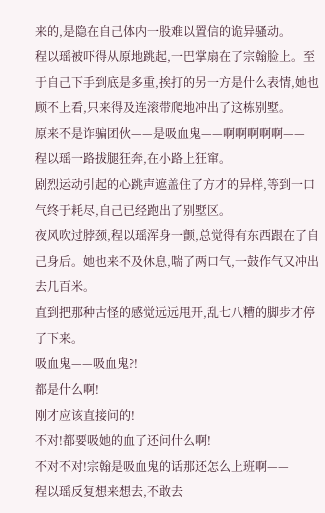来的,是隐在自己体内一股难以置信的诡异骚动。
程以瑶被吓得从原地跳起,一巴掌扇在了宗翰脸上。至于自己下手到底是多重,挨打的另一方是什么表情,她也顾不上看,只来得及连滚带爬地冲出了这栋别墅。
原来不是诈骗团伙——是吸血鬼——啊啊啊啊啊——
程以瑶一路拔腿狂奔,在小路上狂窜。
剧烈运动引起的心跳声遮盖住了方才的异样,等到一口气终于耗尽,自己已经跑出了别墅区。
夜风吹过脖颈,程以瑶浑身一颤,总觉得有东西跟在了自己身后。她也来不及休息,喘了两口气,一鼓作气又冲出去几百米。
直到把那种古怪的感觉远远甩开,乱七八糟的脚步才停了下来。
吸血鬼——吸血鬼?!
都是什么啊!
刚才应该直接问的!
不对!都要吸她的血了还问什么啊!
不对不对!宗翰是吸血鬼的话那还怎么上班啊——
程以瑶反复想来想去,不敢去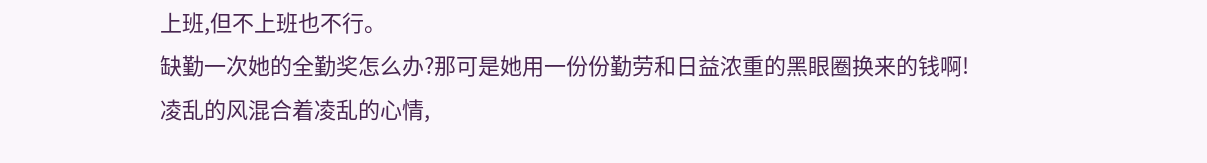上班,但不上班也不行。
缺勤一次她的全勤奖怎么办?那可是她用一份份勤劳和日益浓重的黑眼圈换来的钱啊!
凌乱的风混合着凌乱的心情,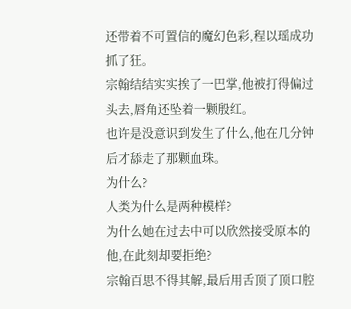还带着不可置信的魔幻色彩,程以瑶成功抓了狂。
宗翰结结实实挨了一巴掌,他被打得偏过头去,唇角还坠着一颗殷红。
也许是没意识到发生了什么,他在几分钟后才舔走了那颗血珠。
为什么?
人类为什么是两种模样?
为什么她在过去中可以欣然接受原本的他,在此刻却要拒绝?
宗翰百思不得其解,最后用舌顶了顶口腔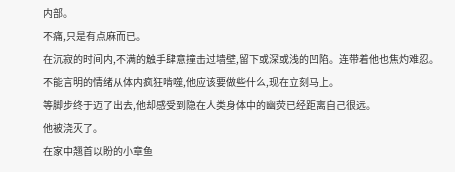内部。
不痛,只是有点麻而已。
在沉寂的时间内,不满的触手肆意撞击过墙壁,留下或深或浅的凹陷。连带着他也焦灼难忍。
不能言明的情绪从体内疯狂啃噬,他应该要做些什么,现在立刻马上。
等脚步终于迈了出去,他却感受到隐在人类身体中的幽荧已经距离自己很远。
他被浇灭了。
在家中翘首以盼的小章鱼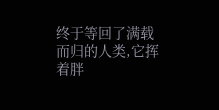终于等回了满载而归的人类,它挥着胖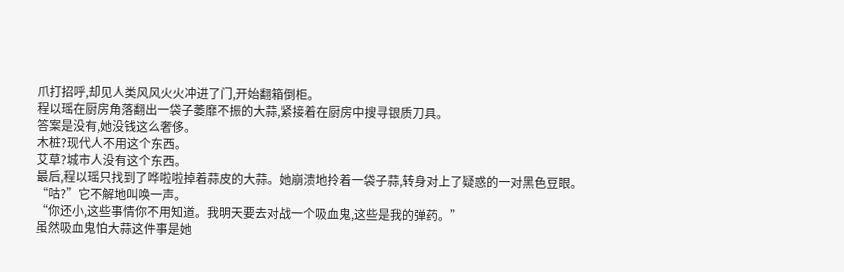爪打招呼,却见人类风风火火冲进了门,开始翻箱倒柜。
程以瑶在厨房角落翻出一袋子萎靡不振的大蒜,紧接着在厨房中搜寻银质刀具。
答案是没有,她没钱这么奢侈。
木桩?现代人不用这个东西。
艾草?城市人没有这个东西。
最后,程以瑶只找到了哗啦啦掉着蒜皮的大蒜。她崩溃地拎着一袋子蒜,转身对上了疑惑的一对黑色豆眼。
“咕?”它不解地叫唤一声。
“你还小,这些事情你不用知道。我明天要去对战一个吸血鬼,这些是我的弹药。”
虽然吸血鬼怕大蒜这件事是她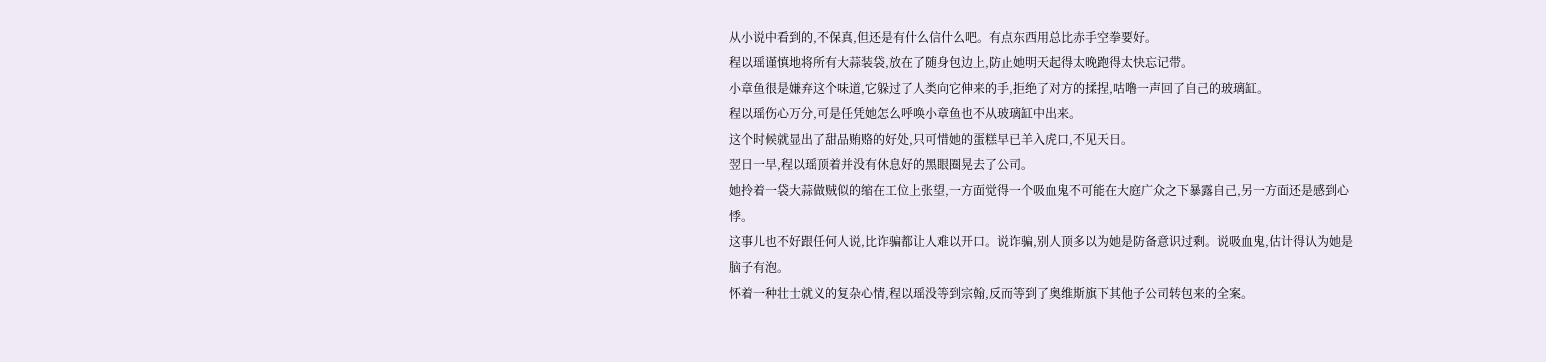从小说中看到的,不保真,但还是有什么信什么吧。有点东西用总比赤手空拳要好。
程以瑶谨慎地将所有大蒜装袋,放在了随身包边上,防止她明天起得太晚跑得太快忘记带。
小章鱼很是嫌弃这个味道,它躲过了人类向它伸来的手,拒绝了对方的揉捏,咕噜一声回了自己的玻璃缸。
程以瑶伤心万分,可是任凭她怎么呼唤小章鱼也不从玻璃缸中出来。
这个时候就显出了甜品贿赂的好处,只可惜她的蛋糕早已羊入虎口,不见天日。
翌日一早,程以瑶顶着并没有休息好的黑眼圈晃去了公司。
她拎着一袋大蒜做贼似的缩在工位上张望,一方面觉得一个吸血鬼不可能在大庭广众之下暴露自己,另一方面还是感到心悸。
这事儿也不好跟任何人说,比诈骗都让人难以开口。说诈骗,别人顶多以为她是防备意识过剩。说吸血鬼,估计得认为她是脑子有泡。
怀着一种壮士就义的复杂心情,程以瑶没等到宗翰,反而等到了奥维斯旗下其他子公司转包来的全案。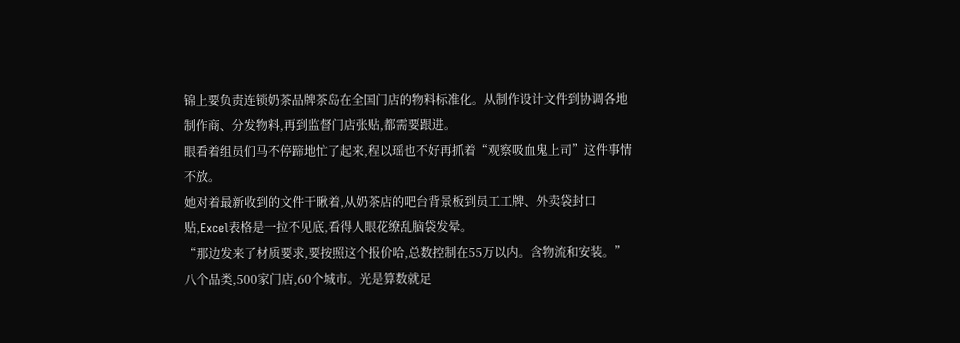锦上要负责连锁奶茶品牌茶岛在全国门店的物料标准化。从制作设计文件到协调各地制作商、分发物料,再到监督门店张贴,都需要跟进。
眼看着组员们马不停蹄地忙了起来,程以瑶也不好再抓着“观察吸血鬼上司”这件事情不放。
她对着最新收到的文件干瞅着,从奶茶店的吧台背景板到员工工牌、外卖袋封口贴,Excel表格是一拉不见底,看得人眼花缭乱脑袋发晕。
“那边发来了材质要求,要按照这个报价哈,总数控制在55万以内。含物流和安装。”
八个品类,500家门店,60个城市。光是算数就足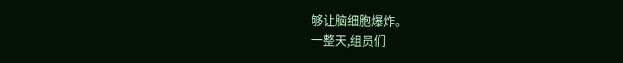够让脑细胞爆炸。
一整天,组员们